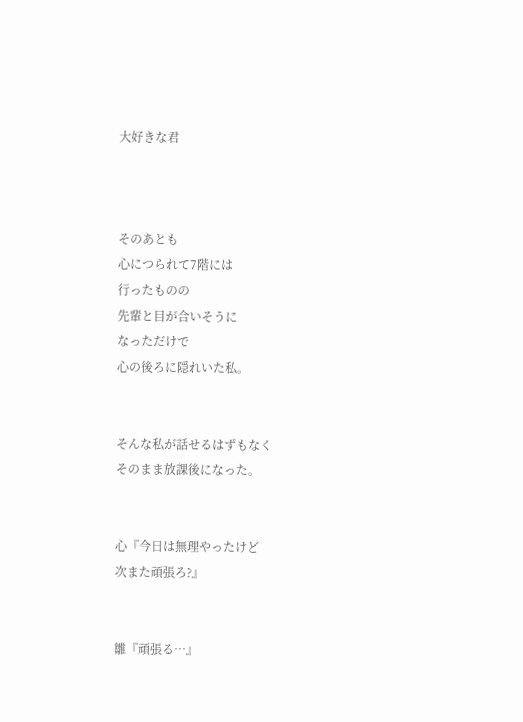大好きな君



そのあとも
心につられて7階には
行ったものの
先輩と目が合いそうに
なっただけで
心の後ろに隠れいた私。


そんな私が話せるはずもなく
そのまま放課後になった。


心『今日は無理やったけど
次また頑張ろ?』


雛『頑張る…』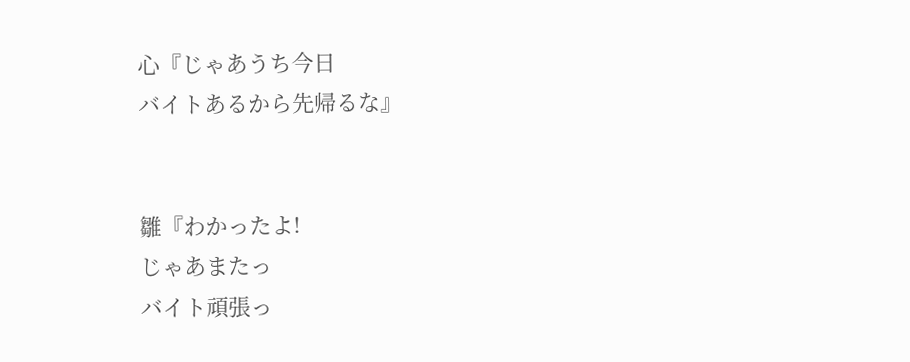心『じゃあうち今日
バイトあるから先帰るな』


雛『わかったよ!
じゃあまたっ
バイト頑張っ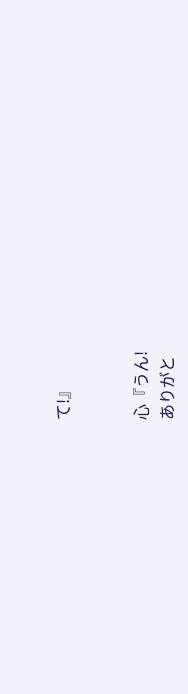て!』


心『うん!
ありがと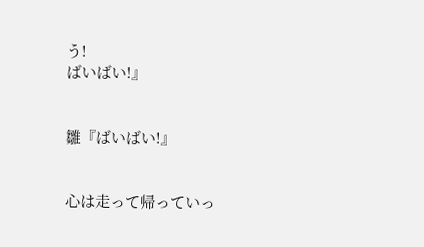う!
ばいばい!』


雛『ばいばい!』


心は走って帰っていっ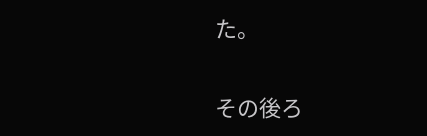た。


その後ろ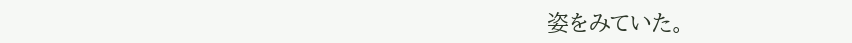姿をみていた。